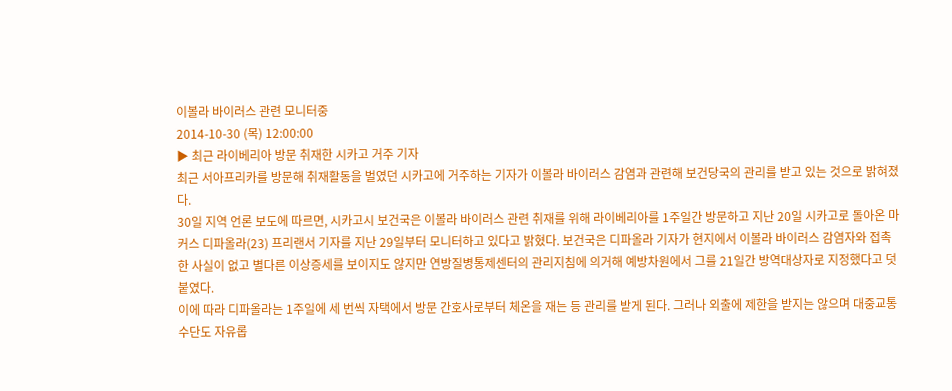이볼라 바이러스 관련 모니터중
2014-10-30 (목) 12:00:00
▶ 최근 라이베리아 방문 취재한 시카고 거주 기자
최근 서아프리카를 방문해 취재활동을 벌였던 시카고에 거주하는 기자가 이볼라 바이러스 감염과 관련해 보건당국의 관리를 받고 있는 것으로 밝혀졌다.
30일 지역 언론 보도에 따르면, 시카고시 보건국은 이볼라 바이러스 관련 취재를 위해 라이베리아를 1주일간 방문하고 지난 20일 시카고로 돌아온 마커스 디파올라(23) 프리랜서 기자를 지난 29일부터 모니터하고 있다고 밝혔다. 보건국은 디파올라 기자가 현지에서 이볼라 바이러스 감염자와 접촉한 사실이 없고 별다른 이상증세를 보이지도 않지만 연방질병통제센터의 관리지침에 의거해 예방차원에서 그를 21일간 방역대상자로 지정했다고 덧붙였다.
이에 따라 디파올라는 1주일에 세 번씩 자택에서 방문 간호사로부터 체온을 재는 등 관리를 받게 된다. 그러나 외출에 제한을 받지는 않으며 대중교통수단도 자유롭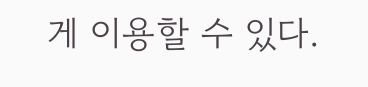게 이용할 수 있다.